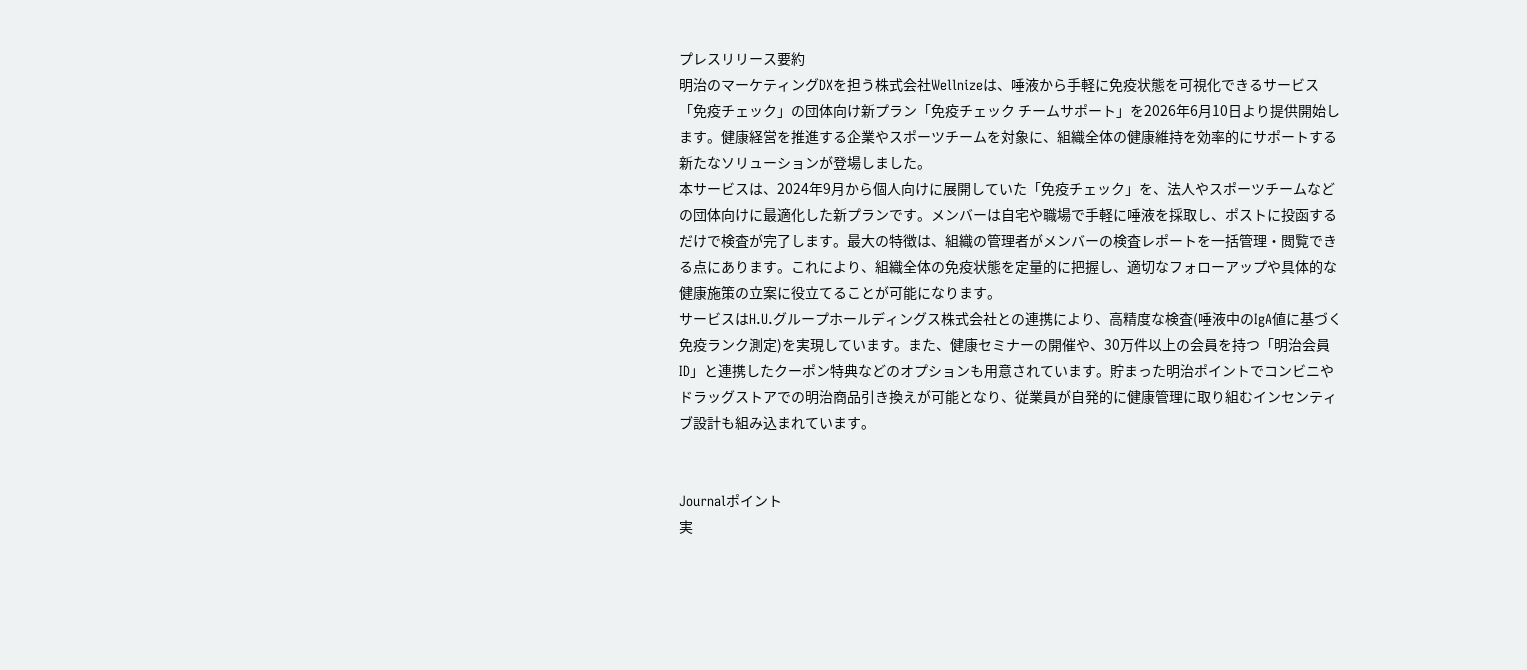プレスリリース要約
明治のマーケティングDXを担う株式会社Wellnizeは、唾液から手軽に免疫状態を可視化できるサービス「免疫チェック」の団体向け新プラン「免疫チェック チームサポート」を2026年6月10日より提供開始します。健康経営を推進する企業やスポーツチームを対象に、組織全体の健康維持を効率的にサポートする新たなソリューションが登場しました。
本サービスは、2024年9月から個人向けに展開していた「免疫チェック」を、法人やスポーツチームなどの団体向けに最適化した新プランです。メンバーは自宅や職場で手軽に唾液を採取し、ポストに投函するだけで検査が完了します。最大の特徴は、組織の管理者がメンバーの検査レポートを一括管理・閲覧できる点にあります。これにより、組織全体の免疫状態を定量的に把握し、適切なフォローアップや具体的な健康施策の立案に役立てることが可能になります。
サービスはH.U.グループホールディングス株式会社との連携により、高精度な検査(唾液中のIgA値に基づく免疫ランク測定)を実現しています。また、健康セミナーの開催や、30万件以上の会員を持つ「明治会員ID」と連携したクーポン特典などのオプションも用意されています。貯まった明治ポイントでコンビニやドラッグストアでの明治商品引き換えが可能となり、従業員が自発的に健康管理に取り組むインセンティブ設計も組み込まれています。


Journalポイント
実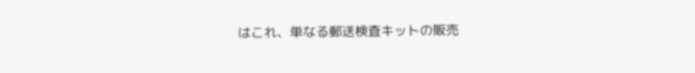はこれ、単なる郵送検査キットの販売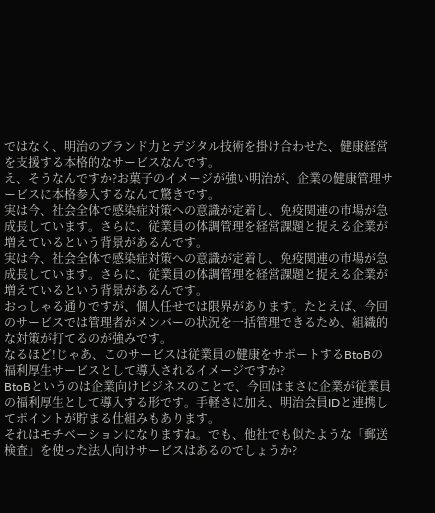ではなく、明治のブランド力とデジタル技術を掛け合わせた、健康経営を支援する本格的なサービスなんです。
え、そうなんですか?お菓子のイメージが強い明治が、企業の健康管理サービスに本格参入するなんて驚きです。
実は今、社会全体で感染症対策への意識が定着し、免疫関連の市場が急成長しています。さらに、従業員の体調管理を経営課題と捉える企業が増えているという背景があるんです。
実は今、社会全体で感染症対策への意識が定着し、免疫関連の市場が急成長しています。さらに、従業員の体調管理を経営課題と捉える企業が増えているという背景があるんです。
おっしゃる通りですが、個人任せでは限界があります。たとえば、今回のサービスでは管理者がメンバーの状況を一括管理できるため、組織的な対策が打てるのが強みです。
なるほど!じゃあ、このサービスは従業員の健康をサポートするBtoBの福利厚生サービスとして導入されるイメージですか?
BtoBというのは企業向けビジネスのことで、今回はまさに企業が従業員の福利厚生として導入する形です。手軽さに加え、明治会員IDと連携してポイントが貯まる仕組みもあります。
それはモチベーションになりますね。でも、他社でも似たような「郵送検査」を使った法人向けサービスはあるのでしょうか?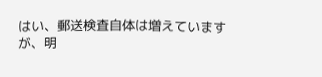はい、郵送検査自体は増えていますが、明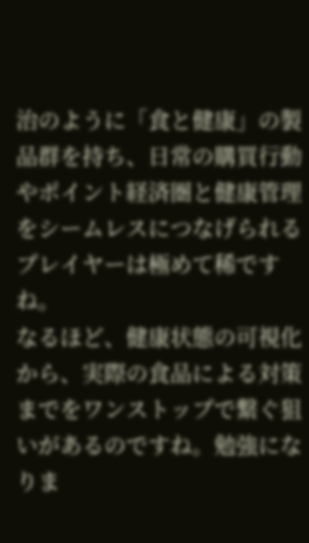治のように「食と健康」の製品群を持ち、日常の購買行動やポイント経済圏と健康管理をシームレスにつなげられるプレイヤーは極めて稀ですね。
なるほど、健康状態の可視化から、実際の食品による対策までをワンストップで繋ぐ狙いがあるのですね。勉強になりま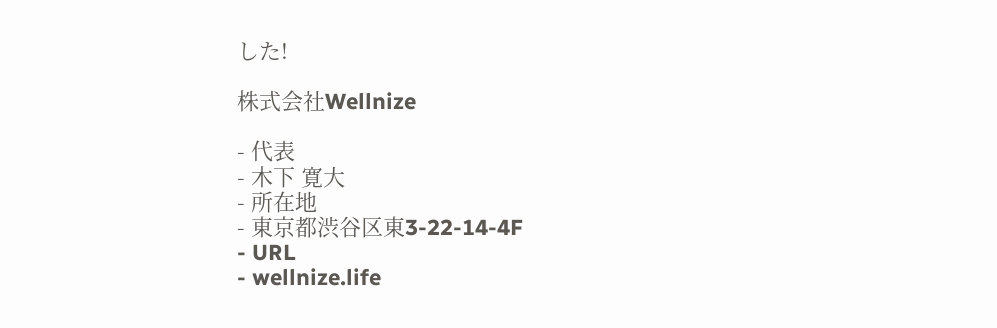した!

株式会社Wellnize

- 代表
- 木下 寛大
- 所在地
- 東京都渋谷区東3-22-14-4F
- URL
- wellnize.life